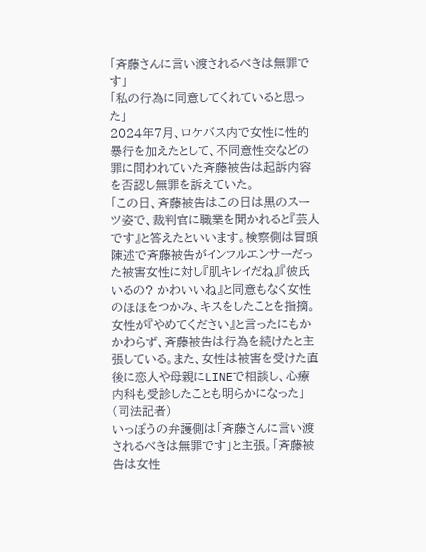「斉藤さんに言い渡されるべきは無罪です」
「私の行為に同意してくれていると思った」
2024年7月、ロケバス内で女性に性的暴行を加えたとして、不同意性交などの罪に問われていた斉藤被告は起訴内容を否認し無罪を訴えていた。
「この日、斉藤被告はこの日は黒のスーツ姿で、裁判官に職業を聞かれると『芸人です』と答えたといいます。検察側は冒頭陳述で斉藤被告がインフルエンサーだった被害女性に対し『肌キレイだね』『彼氏いるの? かわいいね』と同意もなく女性のほほをつかみ、キスをしたことを指摘。
女性が『やめてください』と言ったにもかかわらず、斉藤被告は行為を続けたと主張している。また、女性は被害を受けた直後に恋人や母親にLINEで相談し、心療内科も受診したことも明らかになった」(司法記者)
いっぽうの弁護側は「斉藤さんに言い渡されるべきは無罪です」と主張。「斉藤被告は女性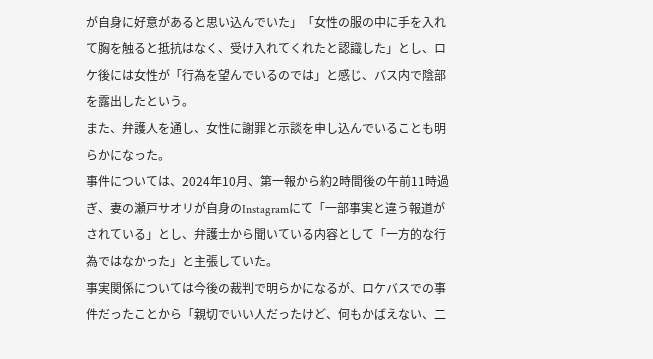が自身に好意があると思い込んでいた」「女性の服の中に手を入れて胸を触ると抵抗はなく、受け入れてくれたと認識した」とし、ロケ後には女性が「行為を望んでいるのでは」と感じ、バス内で陰部を露出したという。
また、弁護人を通し、女性に謝罪と示談を申し込んでいることも明らかになった。
事件については、2024年10月、第一報から約2時間後の午前11時過ぎ、妻の瀬戸サオリが自身のInstagramにて「一部事実と違う報道がされている」とし、弁護士から聞いている内容として「一方的な行為ではなかった」と主張していた。
事実関係については今後の裁判で明らかになるが、ロケバスでの事件だったことから「親切でいい人だったけど、何もかばえない、二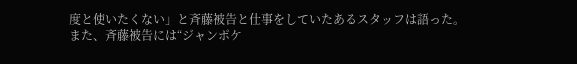度と使いたくない」と斉藤被告と仕事をしていたあるスタッフは語った。
また、斉藤被告には“ジャンポケ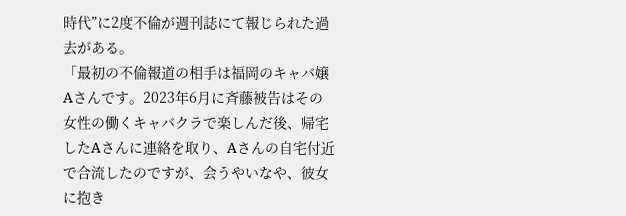時代”に2度不倫が週刊誌にて報じられた過去がある。
「最初の不倫報道の相手は福岡のキャバ嬢Aさんです。2023年6月に斉藤被告はその女性の働くキャバクラで楽しんだ後、帰宅したAさんに連絡を取り、Aさんの自宅付近で合流したのですが、会うやいなや、彼女に抱き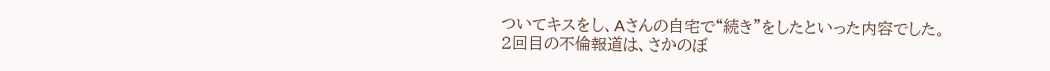ついてキスをし、Aさんの自宅で“続き”をしたといった内容でした。
2回目の不倫報道は、さかのぼ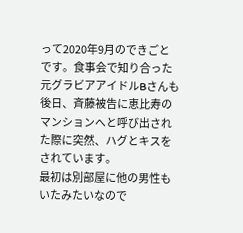って2020年9月のできごとです。食事会で知り合った元グラビアアイドルBさんも後日、斉藤被告に恵比寿のマンションへと呼び出された際に突然、ハグとキスをされています。
最初は別部屋に他の男性もいたみたいなので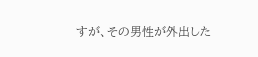すが、その男性が外出した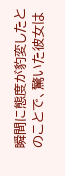瞬間に態度が豹変したとのことで、驚いた彼女は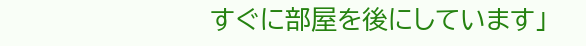すぐに部屋を後にしています」